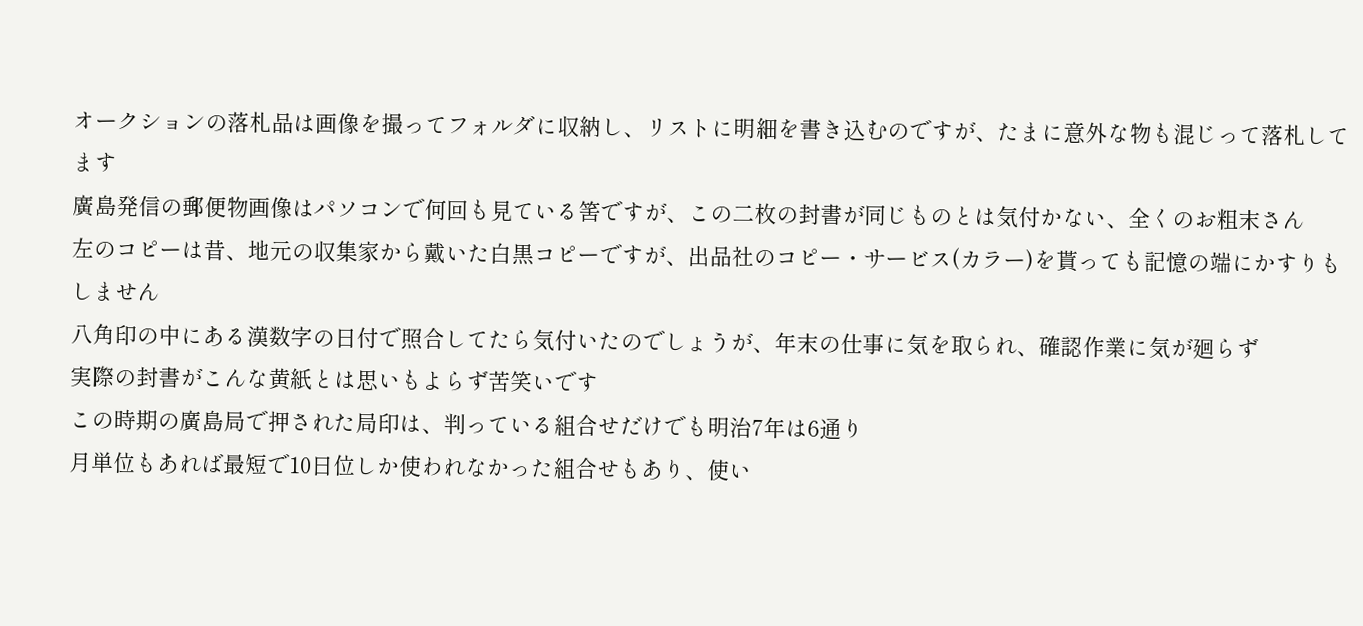オークションの落札品は画像を撮ってフォルダに収納し、リストに明細を書き込むのですが、たまに意外な物も混じって落札してます
廣島発信の郵便物画像はパソコンで何回も見ている筈ですが、この二枚の封書が同じものとは気付かない、全くのお粗末さん
左のコピーは昔、地元の収集家から戴いた白黒コピーですが、出品社のコピー・サービス(カラー)を貰っても記憶の端にかすりもしません
八角印の中にある漢数字の日付で照合してたら気付いたのでしょうが、年末の仕事に気を取られ、確認作業に気が廻らず
実際の封書がこんな黄紙とは思いもよらず苦笑いです
この時期の廣島局で押された局印は、判っている組合せだけでも明治7年は6通り
月単位もあれば最短で10日位しか使われなかった組合せもあり、使い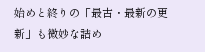始めと終りの「最古・最新の更新」も微妙な詰め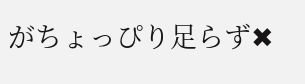がちょっぴり足らず✖